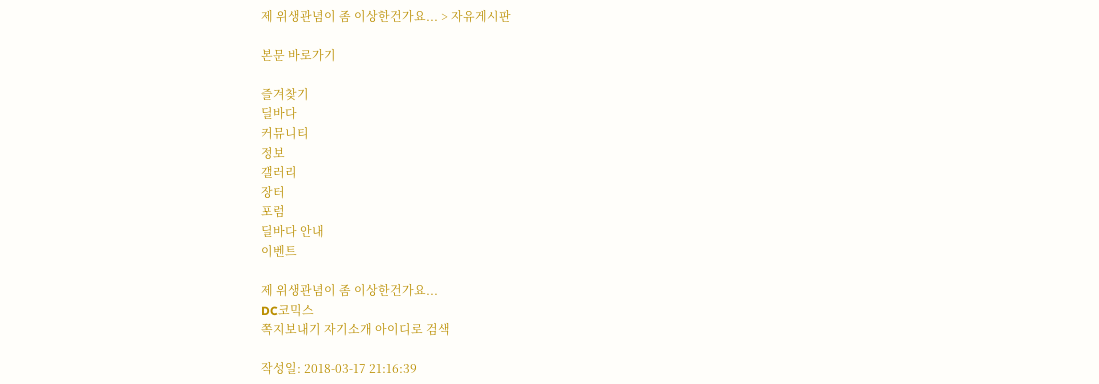제 위생관념이 좀 이상한건가요... > 자유게시판

본문 바로가기

즐겨찾기
딜바다
커뮤니티
정보
갤러리
장터
포럼
딜바다 안내
이벤트

제 위생관념이 좀 이상한건가요...
DC코믹스
쪽지보내기 자기소개 아이디로 검색

작성일: 2018-03-17 21:16:39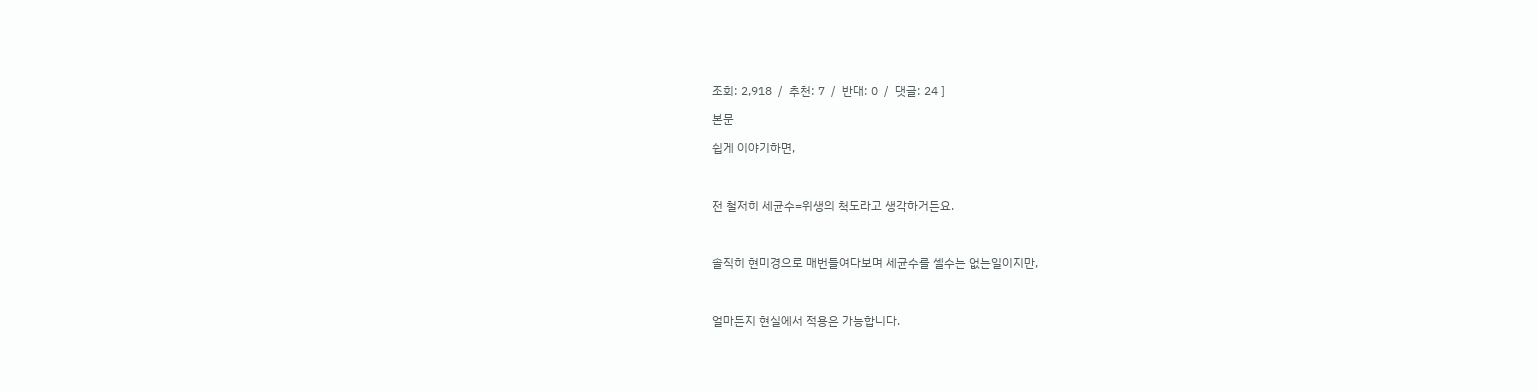조회: 2,918  /  추천: 7  /  반대: 0  /  댓글: 24 ]

본문

쉽게 이야기하면,



전 철저히 세균수=위생의 척도라고 생각하거든요.



솔직히 현미경으로 매번들여다보며 세균수를 셀수는 없는일이지만,



얼마든지 현실에서 적용은 가능합니다.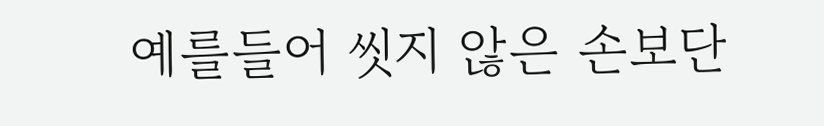예를들어 씻지 않은 손보단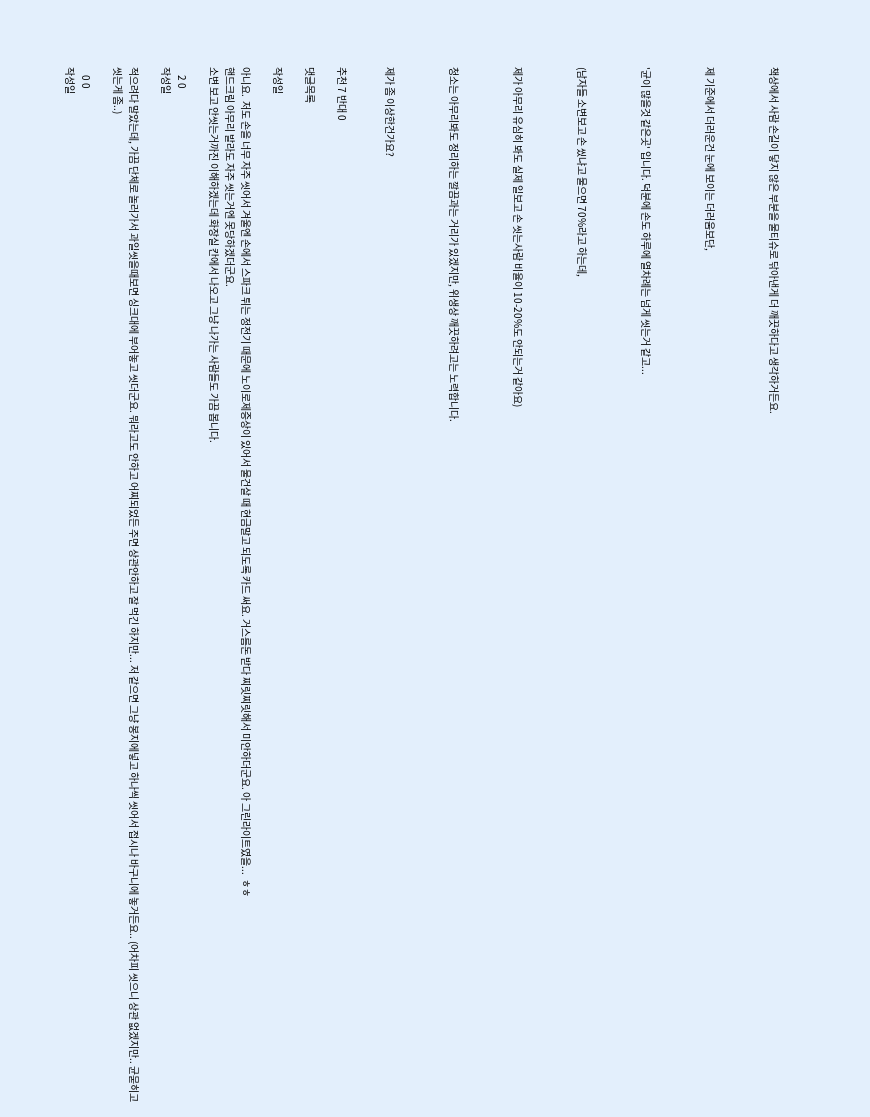책상에서 사람 손길이 닿지 않은 부분을 물티슈로 닦아낸게 더 깨끗하다고 생각하거든요.



제 기준에서 더러운건 눈에 보이는 더러움보단,



'균이 많을것 같은곳' 입니다. 덕분에 손도 하루에 열차례는 넘게 씻는거 같고...



(남자들 소변보고 손 씼냐고 물으면 70%라고 하는데,



제가 아무리 유심히 봐도 실제 일보고 손 씻는사람 비율이 10-20%도 안되는거 같아요)



청소는 아무리봐도 정리하는 깔끔과는 거리가 있겠지만, 위생상 깨끗하려고는 노력합니다.



제가 좀 이상한건가요?


추천 7 반대 0

댓글목록

작성일

아니요.  저도 손을 너무 자주 씻어서 겨울엔 손에서 스파크 튀는 정전기 때문에 노이로제증상이 있어서 물건살 때 현금말고 되도록 카드 써요. 거스름돈 받다 찌릿찌릿해서 미안하더군요. 아 그린라이트였을...  ㅎㅎ
핸드크림 아무리 발라도 자주 씻는거엔 못당하겠더군요.
소변 보고 안씻는거까진 이해하겠는데 화장실 칸에서 나오고 그냥 나가는 사람들도 가끔 봅니다.

    2 0
작성일

적으려다 말았는데, 가끔 단체로 놀러가서 과일씻을때보면 싱크대에 부어놓고 씻더군요. 뭐라고도 안하고 어찌되었든 주면 상관안하고 잘 먹긴 하지만... 저 같으면 그냥 봉지에넣고 하나씩 씻어서 접시나 바구니에 놓거든요.. (어차피 씻으니 상관 없겠지만.. 균묻히고 씻는게 좀..)

    0 0
작성일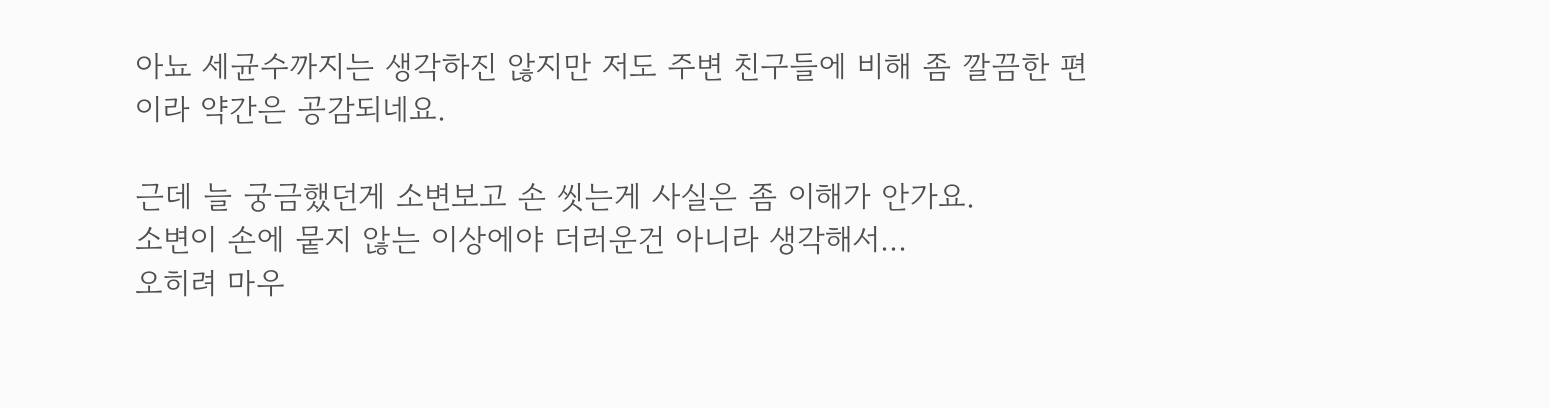아뇨 세균수까지는 생각하진 않지만 저도 주변 친구들에 비해 좀 깔끔한 편이라 약간은 공감되네요.

근데 늘 궁금했던게 소변보고 손 씻는게 사실은 좀 이해가 안가요.
소변이 손에 뭍지 않는 이상에야 더러운건 아니라 생각해서...
오히려 마우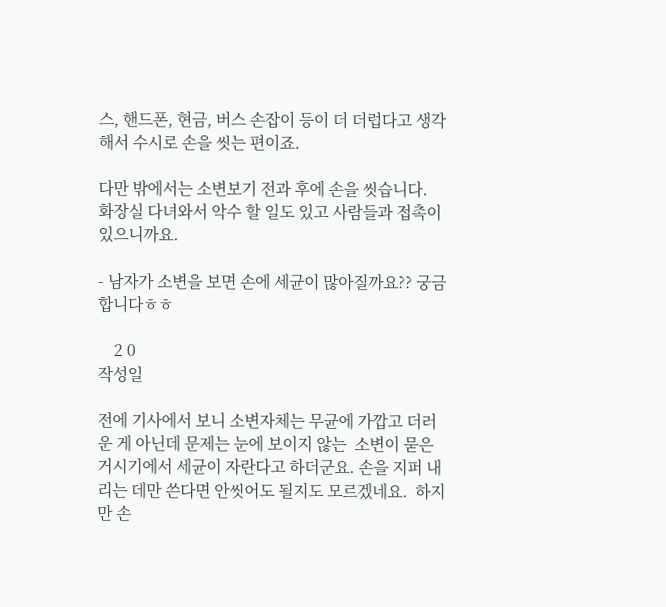스, 핸드폰, 현금, 버스 손잡이 등이 더 더럽다고 생각해서 수시로 손을 씻는 편이죠.

다만 밖에서는 소변보기 전과 후에 손을 씻습니다.
화장실 다녀와서 악수 할 일도 있고 사람들과 접촉이 있으니까요.

- 남자가 소변을 보면 손에 세균이 많아질까요?? 궁금합니다ㅎㅎ

    2 0
작성일

전에 기사에서 보니 소변자체는 무균에 가깝고 더러운 게 아닌데 문제는 눈에 보이지 않는  소변이 묻은 거시기에서 세균이 자란다고 하더군요. 손을 지퍼 내리는 데만 쓴다면 안씻어도 될지도 모르겠네요.  하지만 손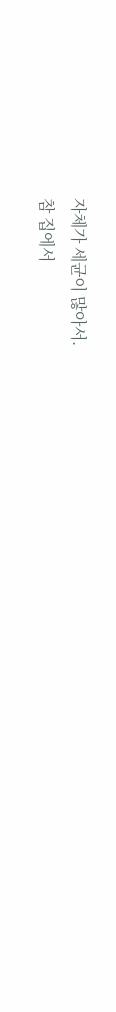자체가 세균이 많아서.
참 집에서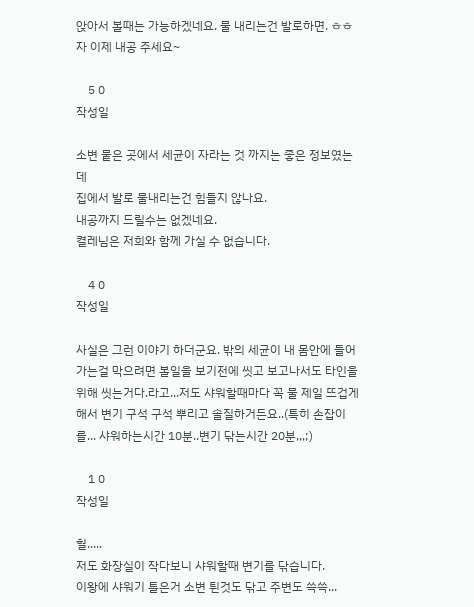앉아서 볼때는 가능하겠네요. 물 내리는건 발로하면. ㅎㅎ
자 이제 내공 주세요~

    5 0
작성일

소변 뭍은 곳에서 세균이 자라는 것 까지는 좋은 정보였는데
집에서 발로 물내리는건 힘들지 않나요.
내공까지 드릴수는 없겠네요.
켤레님은 저희와 함께 가실 수 없습니다.

    4 0
작성일

사실은 그런 이야기 하더군요. 밖의 세균이 내 몸안에 들어가는걸 막으려면 볼일을 보기전에 씻고 보고나서도 타인을 위해 씻는거다.라고...저도 샤워할때마다 꼭 물 제일 뜨겁게해서 변기 구석 구석 뿌리고 솔질하거든요..(특히 손잡이를... 샤워하는시간 10분..변기 닦는시간 20분,,,;)

    1 0
작성일

헐.....
저도 화장실이 작다보니 샤워할때 변기를 닦습니다.
이왕에 샤워기 틀은거 소변 튄것도 닦고 주변도 쓱쓱...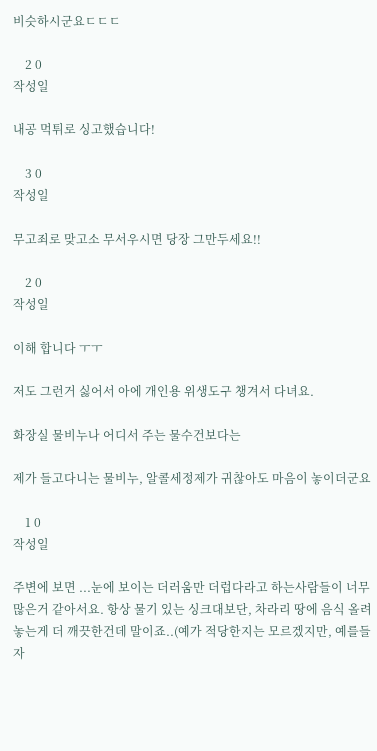비슷하시군요ㄷㄷㄷ

    2 0
작성일

내공 먹튀로 싱고했습니다!

    3 0
작성일

무고죄로 맞고소 무서우시면 당장 그만두세요!!

    2 0
작성일

이해 합니다 ㅜㅜ

저도 그런거 싫어서 아에 개인용 위생도구 챙겨서 다녀요.

화장실 물비누나 어디서 주는 물수건보다는

제가 들고다니는 물비누, 알콜세정제가 귀찮아도 마음이 놓이더군요

    1 0
작성일

주변에 보면 ...눈에 보이는 더러움만 더럽다라고 하는사람들이 너무 많은거 같아서요. 항상 물기 있는 싱크대보단, 차라리 땅에 음식 올려놓는게 더 깨끗한건데 말이죠..(예가 적당한지는 모르겠지만, 예를들자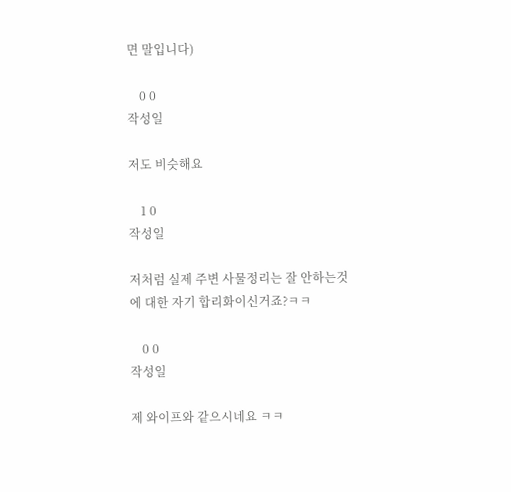면 말입니다)

    0 0
작성일

저도 비슷해요

    1 0
작성일

저처럼 실제 주변 사물정리는 잘 안하는것에 대한 자기 합리화이신거죠?ㅋㅋ

    0 0
작성일

제 와이프와 같으시네요 ㅋㅋ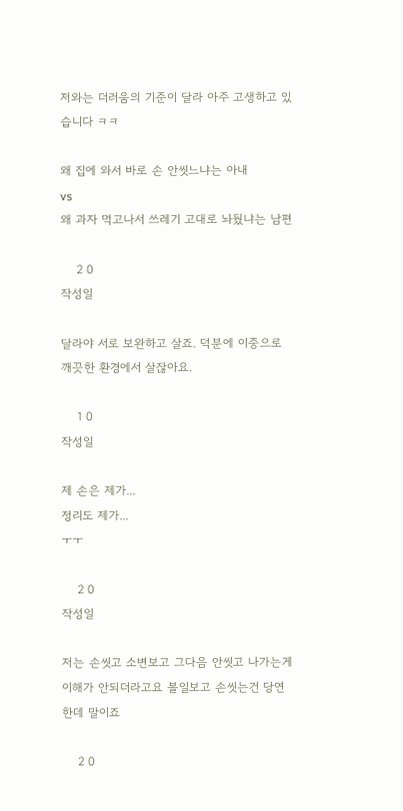저와는 더러움의 기준이 달라 아주 고생하고 있습니다 ㅋㅋ

왜 집에 와서 바로 손 안씻느냐는 아내
vs
왜 과자 먹고나서 쓰레기 고대로 놔뒀냐는 남편

    2 0
작성일

달라야 서로 보완하고 살죠. 덕분에 이중으로 깨끗한 환경에서 살잖아요.

    1 0
작성일

제 손은 제가...
정리도 제가...
ㅜㅜ

    2 0
작성일

저는 손씻고 소변보고 그다음 안씻고 나가는게 이해가 안되더라고요 볼일보고 손씻는건 당연한데 말이죠

    2 0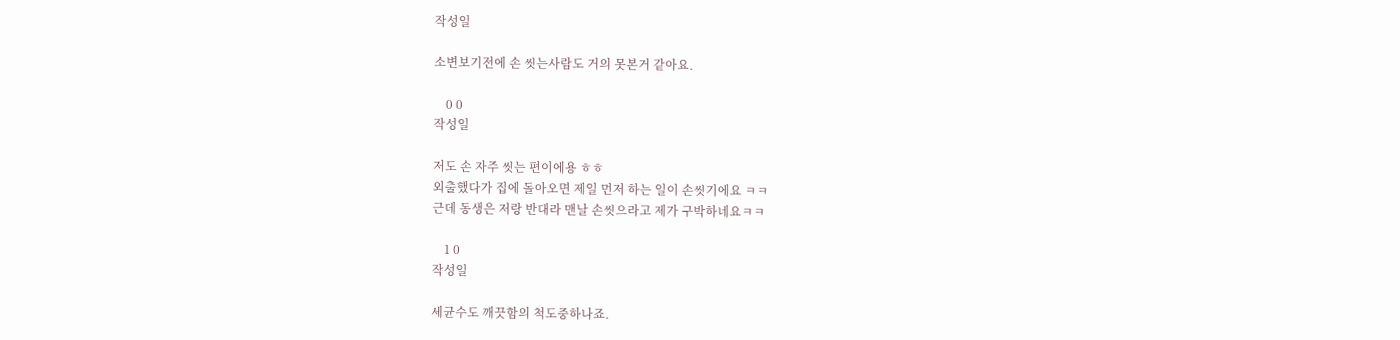작성일

소변보기전에 손 씻는사람도 거의 못본거 같아요.

    0 0
작성일

저도 손 자주 씻는 편이에용 ㅎㅎ
외출했다가 집에 돌아오면 제일 먼저 하는 일이 손씻기에요 ㅋㅋ
근데 동생은 저랑 반대라 맨날 손씻으라고 제가 구박하네요ㅋㅋ

    1 0
작성일

세균수도 깨끗함의 척도중하나죠.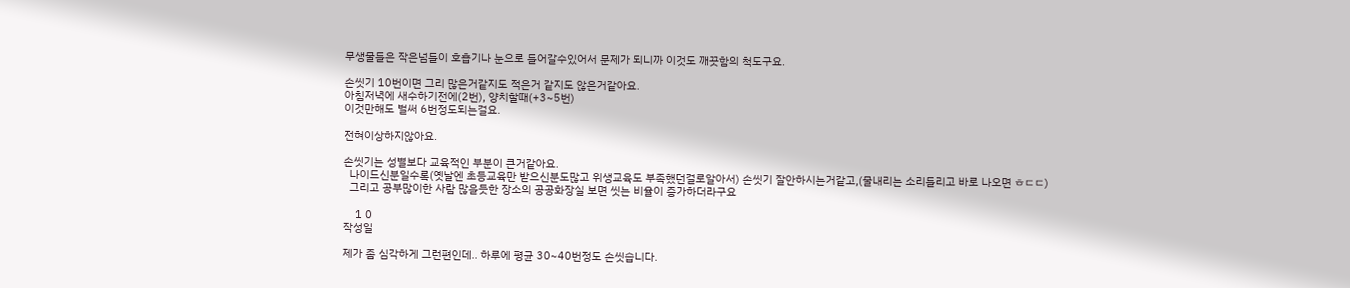무생물들은 작은넘들이 호흡기나 눈으로 들어갈수있어서 문제가 되니까 이것도 깨끗함의 척도구요.

손씻기 10번이면 그리 많은거같지도 적은거 같지도 않은거같아요.
아침저녁에 새수하기전에(2번), 양치할때(+3~5번)
이것만해도 벌써 6번정도되는걸요.

전혀이상하지않아요.

손씻기는 성별보다 교육적인 부분이 큰거같아요.
  나이드신분일수록(옛날엔 초등교육만 받으신분도많고 위생교육도 부족했던걸로알아서) 손씻기 잘안하시는거같고,(물내리는 소리들리고 바로 나오면 ㅎㄷㄷ)
  그리고 공부많이한 사람 많을듯한 장소의 공공화장실 보면 씻는 비율이 증가하더라구요

    1 0
작성일

제가 좀 심각하게 그런편인데.. 하루에 평균 30~40번정도 손씻습니다.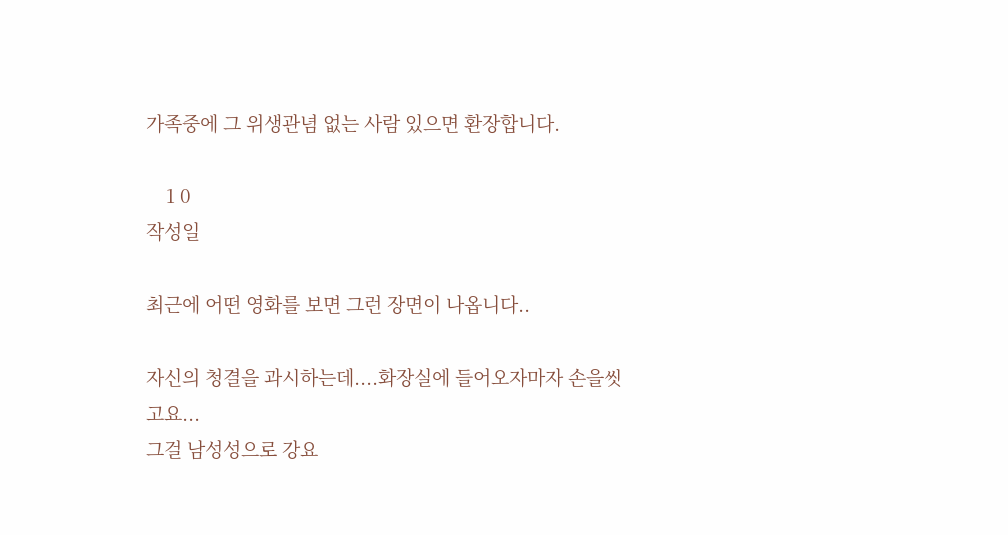가족중에 그 위생관념 없는 사람 있으면 환장합니다.

    1 0
작성일

최근에 어떤 영화를 보면 그런 장면이 나옵니다..

자신의 청결을 과시하는데....화장실에 들어오자마자 손을씻고요...
그걸 남성성으로 강요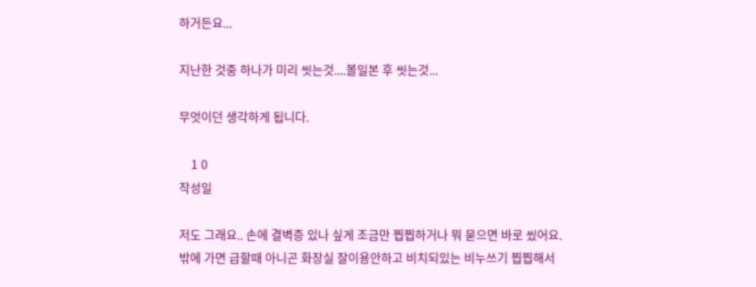하거든요...

지난한 것중 하나가 미리 씻는것....볼일본 후 씻는것...

무엇이던 생각하게 됩니다.

    1 0
작성일

저도 그래요.. 손에 결벽증 있나 싶게 조금만 찝찝하거나 뭐 묻으면 바로 씼어요.
밖에 가면 급할때 아니곤 화장실 잘이용안하고 비치되있는 비누쓰기 찝찝해서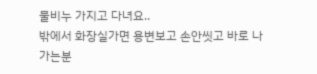물비누 가지고 다녀요..
밖에서 화장실가면 용변보고 손안씻고 바로 나가는분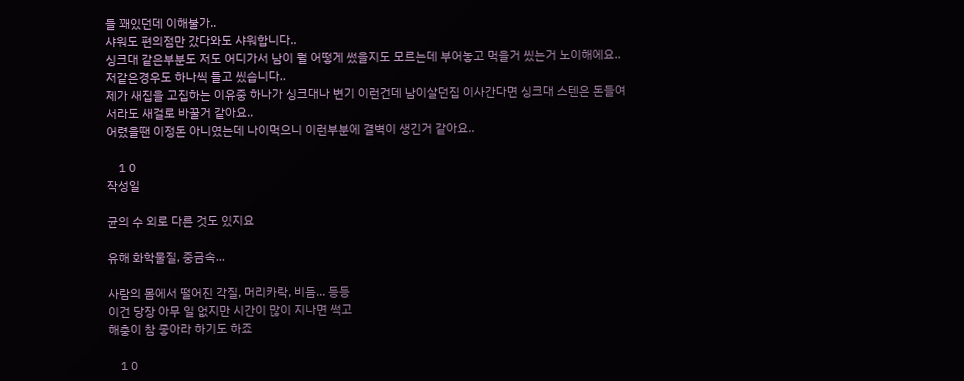들 꽤있던데 이해불가..
샤워도 편의점만 갔다와도 샤워합니다..
싱크대 같은부분도 저도 어디가서 남이 뭘 어떻게 썼을지도 모르는데 부어놓고 먹을거 씼는거 노이해에요..
저같은경우도 하나씩 들고 씼습니다..
제가 새집을 고집하는 이유중 하나가 싱크대나 변기 이런건데 남이살던집 이사간다면 싱크대 스텐은 돈들여서라도 새걸로 바꿀거 같아요..
어렸을땐 이정돈 아니였는데 나이먹으니 이런부분에 결벽이 생긴거 같아요..

    1 0
작성일

균의 수 외로 다른 것도 있지요

유해 화학물질, 중금속...

사람의 몸에서 떨어진 각질, 머리카락, 비듬... 등등
이건 당장 아무 일 없지만 시간이 많이 지나면 썩고
해충이 참 좋아라 하기도 하죠

    1 0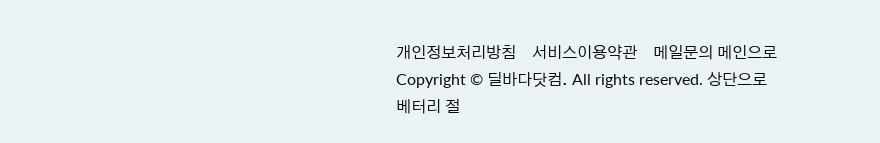개인정보처리방침    서비스이용약관    메일문의 메인으로 Copyright © 딜바다닷컴. All rights reserved. 상단으로
베터리 절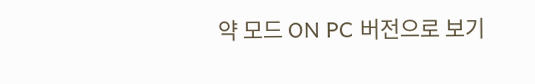약 모드 ON PC 버전으로 보기